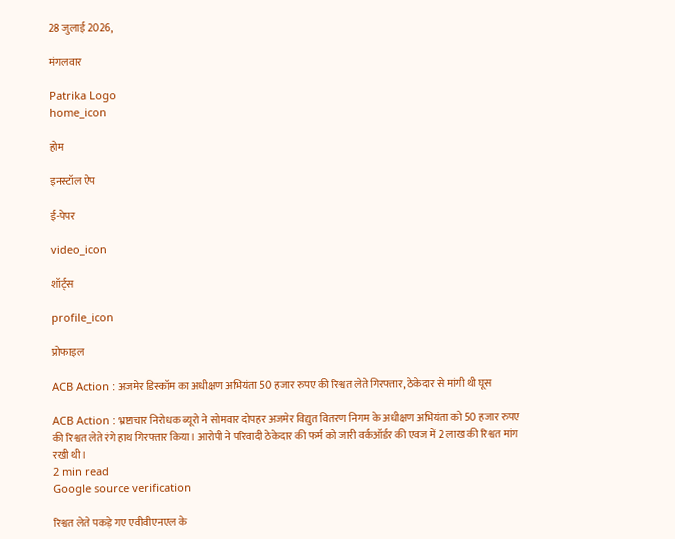28 जुलाई 2026,

मंगलवार

Patrika Logo
home_icon

होम

इनस्टॉल ऐप

ई-पेपर

video_icon

शॉर्ट्स

profile_icon

प्रोफाइल

ACB Action : अजमेर डिस्कॉम का अधीक्षण अभियंता 50 हजार रुपए की रिश्वत लेते गिरफ्तार, ठेकेदार से मांगी थी घूस

ACB Action : भ्रष्टाचार निरोधक ब्यूरो ने सोमवार दोपहर अजमेर विद्युत वितरण निगम के अधीक्षण अभियंता को 50 हजार रुपए की रिश्वत लेते रंगे हाथ गिरफ्तार किया। आरोपी ने परिवादी ठेकेदार की फर्म को जारी वर्कऑर्डर की एवज में 2 लाख की रिश्वत मांग रखी थी।
2 min read
Google source verification

रिश्वत लेते पकड़े गए एवीवीएनएल के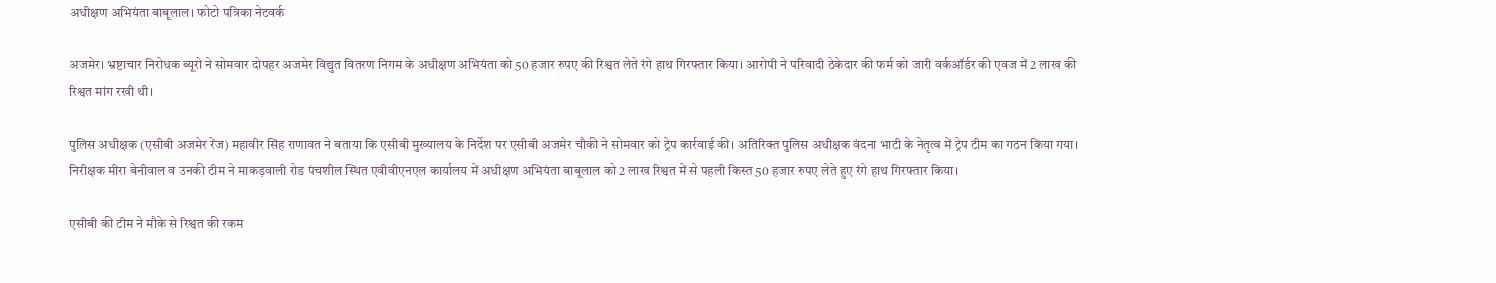अधीक्षण अभियंता बाबूलाल। फोटो पत्रिका नेटवर्क

अजमेर। भ्रष्टाचार निरोधक ब्यूरो ने सोमवार दोपहर अजमेर विद्युत वितरण निगम के अधीक्षण अभियंता को 50 हजार रुपए की रिश्वत लेते रंगे हाथ गिरफ्तार किया। आरोपी ने परिवादी ठेकेदार की फर्म को जारी वर्कऑर्डर की एवज में 2 लाख की रिश्वत मांग रखी थी।

पुलिस अधीक्षक (एसीबी अजमेर रेंज) महावीर सिंह राणावत ने बताया कि एसीबी मुख्यालय के निर्देश पर एसीबी अजमेर चौकी ने सोमवार को ट्रेप कार्रवाई की। अतिरिक्त पुलिस अधीक्षक वंदना भाटी के नेतृत्व में ट्रेप टीम का गठन किया गया। निरीक्षक मीरा बेनीवाल व उनकी टीम ने माकड़वाली रोड पंचशील स्थित एवीवीएनएल कार्यालय में अधीक्षण अभियंता बाबूलाल को 2 लाख रिश्वत में से पहली किस्त 50 हजार रुपए लेते हुए रंगे हाथ गिरफ्तार किया।

एसीबी की टीम ने मौके से रिश्वत की रकम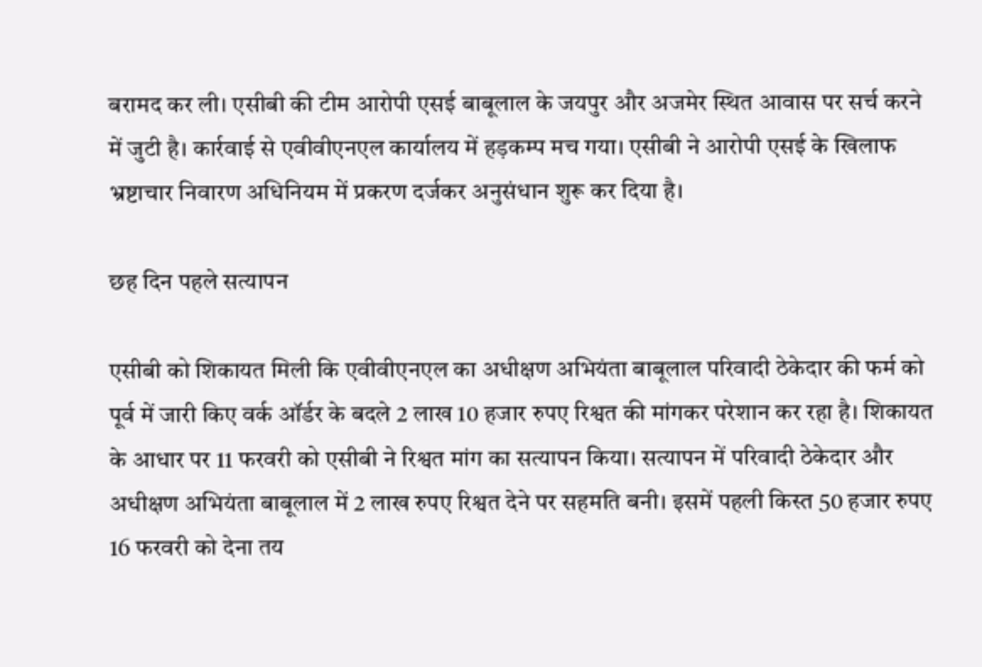बरामद कर ली। एसीबी की टीम आरोपी एसई बाबूलाल के जयपुर और अजमेर स्थित आवास पर सर्च करने में जुटी है। कार्रवाई से एवीवीएनएल कार्यालय में हड़कम्प मच गया। एसीबी ने आरोपी एसई के खिलाफ भ्रष्टाचार निवारण अधिनियम में प्रकरण दर्जकर अनुसंधान शुरू कर दिया है।

छह दिन पहले सत्यापन

एसीबी को शिकायत मिली कि एवीवीएनएल का अधीक्षण अभियंता बाबूलाल परिवादी ठेकेदार की फर्म को पूर्व में जारी किए वर्क ऑर्डर के बदले 2 लाख 10 हजार रुपए रिश्वत की मांगकर परेशान कर रहा है। शिकायत के आधार पर 11 फरवरी को एसीबी ने रिश्वत मांग का सत्यापन किया। सत्यापन में परिवादी ठेकेदार और अधीक्षण अभियंता बाबूलाल में 2 लाख रुपए रिश्वत देने पर सहमति बनी। इसमें पहली किस्त 50 हजार रुपए 16 फरवरी को देना तय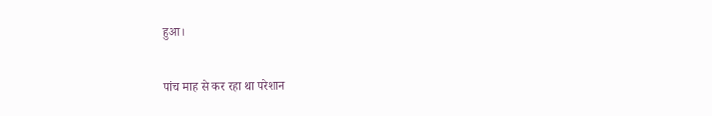हुआ।

पांच माह से कर रहा था परेशान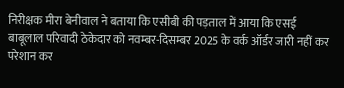निरीक्षक मीरा बेनीवाल ने बताया कि एसीबी की पड़ताल में आया कि एसई बाबूलाल परिवादी ठेकेदार को नवम्बर-दिसम्बर 2025 के वर्क ऑर्डर जारी नहीं कर परेशान कर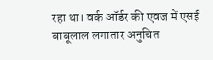रहा था। वर्क ऑर्डर की एवज में एसई बाबूलाल लगातार अनुचित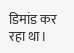डिमांड कर रहा था।